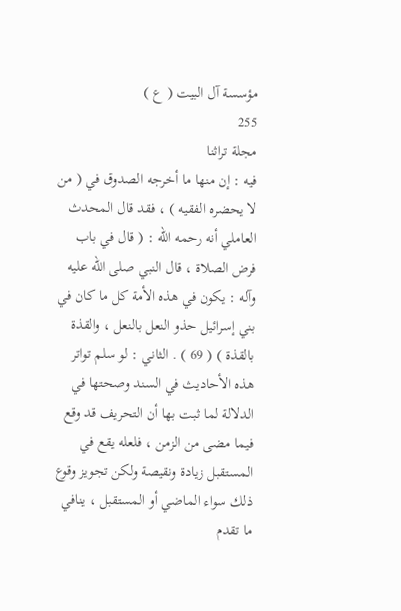مؤسسة آل البيت ( ع )
255
مجلة تراثنا
فيه : إن منها ما أخرجه الصدوق في ( من لا يحضره الفقيه ) ، فقد قال المحدث العاملي أنه رحمه الله : ( قال في باب فرض الصلاة ، قال النبي صلى الله عليه وآله : يكون في هذه الأمة كل ما كان في بني إسرائيل حذو النعل بالنعل ، والقذة بالقذة ) ( 69 ) . الثاني : لو سلم تواتر هذه الأحاديث في السند وصحتها في الدلالة لما ثبت بها أن التحريف قد وقع فيما مضى من الزمن ، فلعله يقع في المستقبل زيادة ونقيصة ولكن تجويز وقوع ذلك سواء الماضي أو المستقبل ، ينافي ما تقدم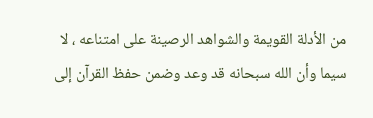من الأدلة القويمة والشواهد الرصينة على امتناعه ، لا سيما وأن الله سبحانه قد وعد وضمن حفظ القرآن إلى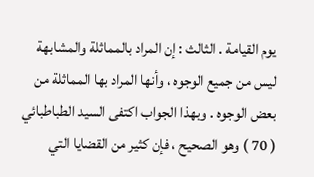يوم القيامة . الثالث : إن المراد بالمماثلة والمشابهة ليس من جميع الوجوه ، وأنها المراد بها المماثلة من بعض الوجوه . وبهذا الجواب اكتفى السيد الطباطبائي ( 70 ) وهو الصحيح ، فإن كثير من القضايا التي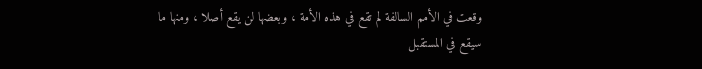وقعت في الأمم السالفة لم تقع في هذه الأمة ، وبعضها لن يقع أصلا ، ومنها ما سيقع في المستقبل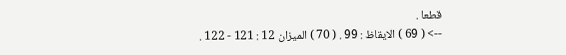قطعا .
--> ( 69 ) الايقاظ : 99 . ( 70 ) الميزان 12 : 121 - 122 .